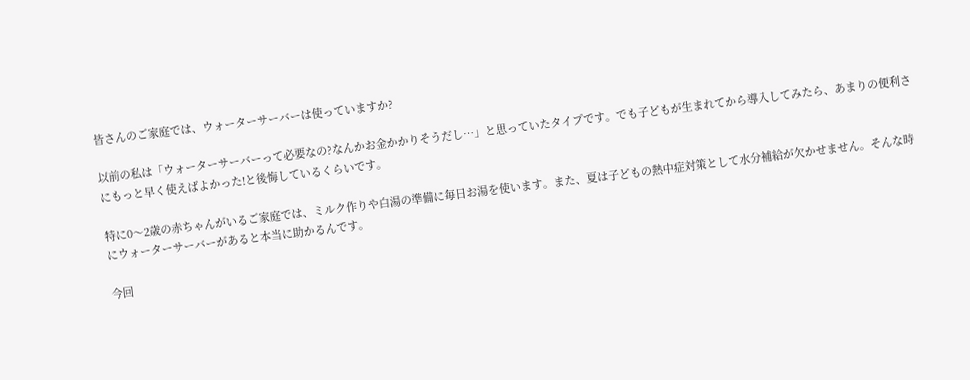皆さんのご家庭では、ウォーターサーバーは使っていますか?

以前の私は「ウォーターサーバーって必要なの?なんかお金かかりそうだし…」と思っていたタイプです。でも子どもが生まれてから導入してみたら、あまりの便利さにもっと早く使えばよかった!と後悔しているくらいです。

特に0〜2歳の赤ちゃんがいるご家庭では、ミルク作りや白湯の準備に毎日お湯を使います。また、夏は子どもの熱中症対策として水分補給が欠かせません。そんな時にウォーターサーバーがあると本当に助かるんです。

今回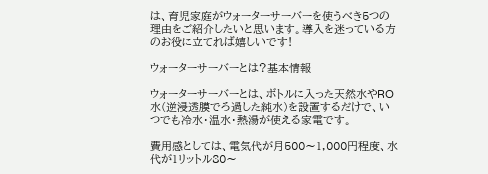は、育児家庭がウォーターサーバーを使うべき5つの理由をご紹介したいと思います。導入を迷っている方のお役に立てれば嬉しいです!

ウォーターサーバーとは?基本情報

ウォーターサーバーとは、ボトルに入った天然水やRO水(逆浸透膜でろ過した純水)を設置するだけで、いつでも冷水・温水・熱湯が使える家電です。

費用感としては、電気代が月500〜1,000円程度、水代が1リットル80〜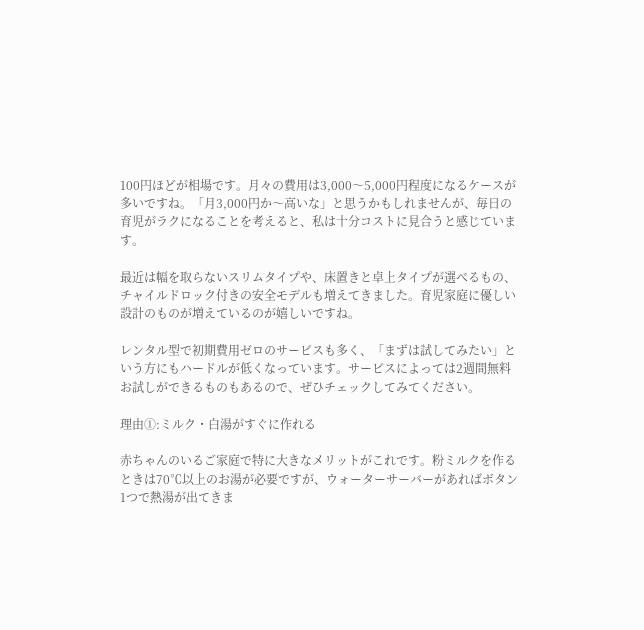100円ほどが相場です。月々の費用は3,000〜5,000円程度になるケースが多いですね。「月3,000円か〜高いな」と思うかもしれませんが、毎日の育児がラクになることを考えると、私は十分コストに見合うと感じています。

最近は幅を取らないスリムタイプや、床置きと卓上タイプが選べるもの、チャイルドロック付きの安全モデルも増えてきました。育児家庭に優しい設計のものが増えているのが嬉しいですね。

レンタル型で初期費用ゼロのサービスも多く、「まずは試してみたい」という方にもハードルが低くなっています。サービスによっては2週間無料お試しができるものもあるので、ぜひチェックしてみてください。

理由①:ミルク・白湯がすぐに作れる

赤ちゃんのいるご家庭で特に大きなメリットがこれです。粉ミルクを作るときは70℃以上のお湯が必要ですが、ウォーターサーバーがあればボタン1つで熱湯が出てきま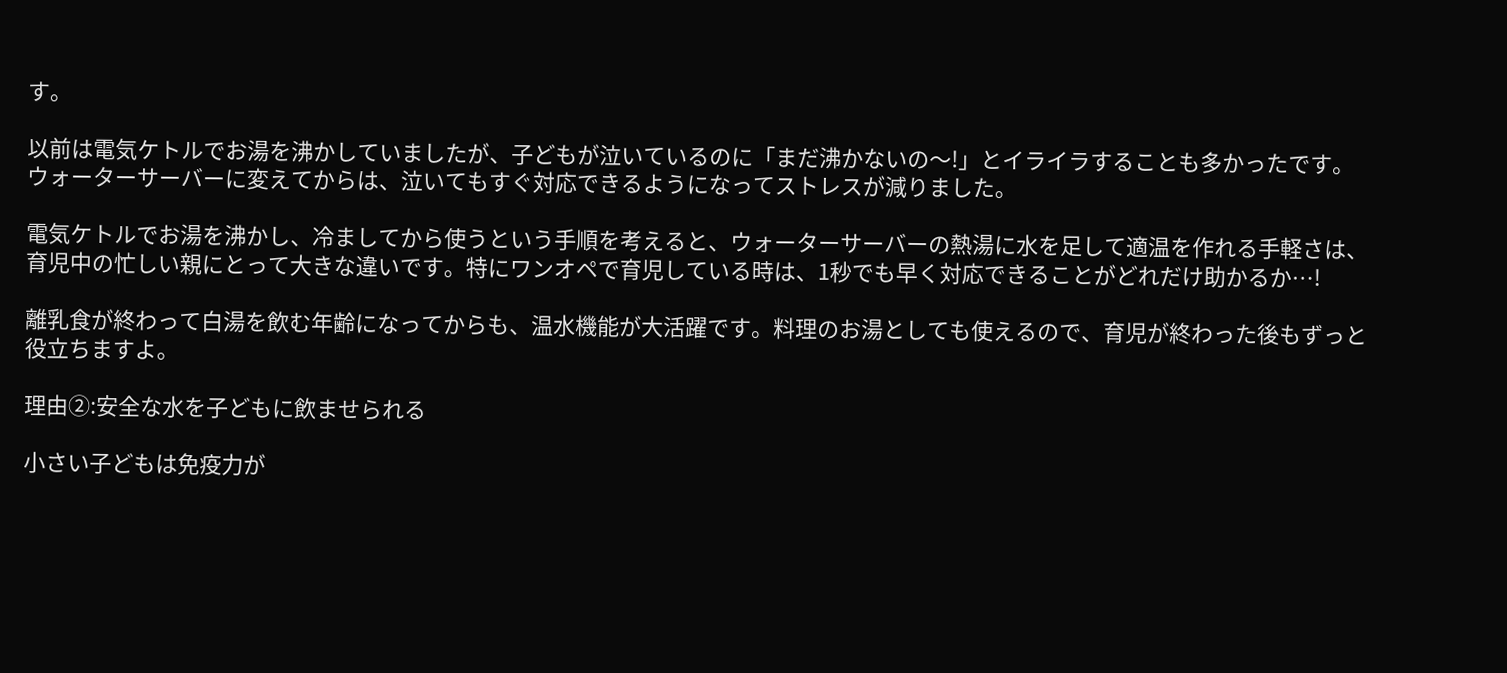す。

以前は電気ケトルでお湯を沸かしていましたが、子どもが泣いているのに「まだ沸かないの〜!」とイライラすることも多かったです。ウォーターサーバーに変えてからは、泣いてもすぐ対応できるようになってストレスが減りました。

電気ケトルでお湯を沸かし、冷ましてから使うという手順を考えると、ウォーターサーバーの熱湯に水を足して適温を作れる手軽さは、育児中の忙しい親にとって大きな違いです。特にワンオペで育児している時は、1秒でも早く対応できることがどれだけ助かるか…!

離乳食が終わって白湯を飲む年齢になってからも、温水機能が大活躍です。料理のお湯としても使えるので、育児が終わった後もずっと役立ちますよ。

理由②:安全な水を子どもに飲ませられる

小さい子どもは免疫力が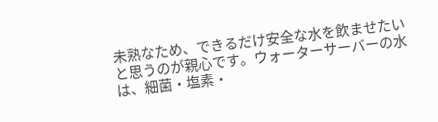未熟なため、できるだけ安全な水を飲ませたいと思うのが親心です。ウォーターサーバーの水は、細菌・塩素・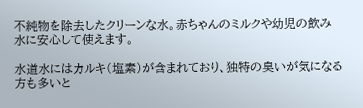不純物を除去したクリーンな水。赤ちゃんのミルクや幼児の飲み水に安心して使えます。

水道水にはカルキ(塩素)が含まれており、独特の臭いが気になる方も多いと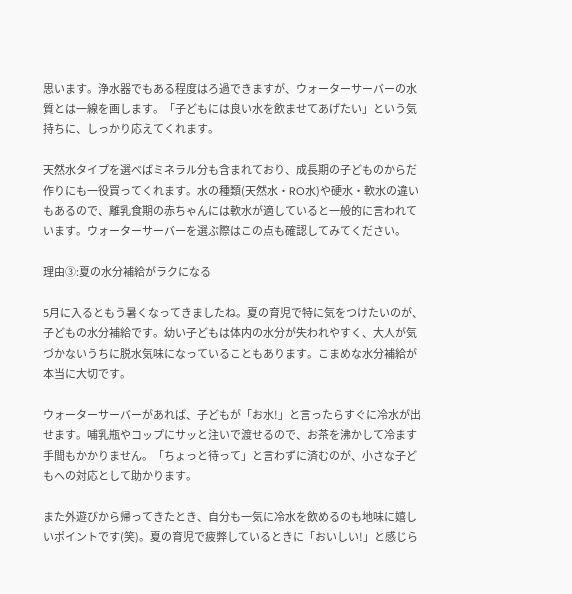思います。浄水器でもある程度はろ過できますが、ウォーターサーバーの水質とは一線を画します。「子どもには良い水を飲ませてあげたい」という気持ちに、しっかり応えてくれます。

天然水タイプを選べばミネラル分も含まれており、成長期の子どものからだ作りにも一役買ってくれます。水の種類(天然水・RO水)や硬水・軟水の違いもあるので、離乳食期の赤ちゃんには軟水が適していると一般的に言われています。ウォーターサーバーを選ぶ際はこの点も確認してみてください。

理由③:夏の水分補給がラクになる

5月に入るともう暑くなってきましたね。夏の育児で特に気をつけたいのが、子どもの水分補給です。幼い子どもは体内の水分が失われやすく、大人が気づかないうちに脱水気味になっていることもあります。こまめな水分補給が本当に大切です。

ウォーターサーバーがあれば、子どもが「お水!」と言ったらすぐに冷水が出せます。哺乳瓶やコップにサッと注いで渡せるので、お茶を沸かして冷ます手間もかかりません。「ちょっと待って」と言わずに済むのが、小さな子どもへの対応として助かります。

また外遊びから帰ってきたとき、自分も一気に冷水を飲めるのも地味に嬉しいポイントです(笑)。夏の育児で疲弊しているときに「おいしい!」と感じら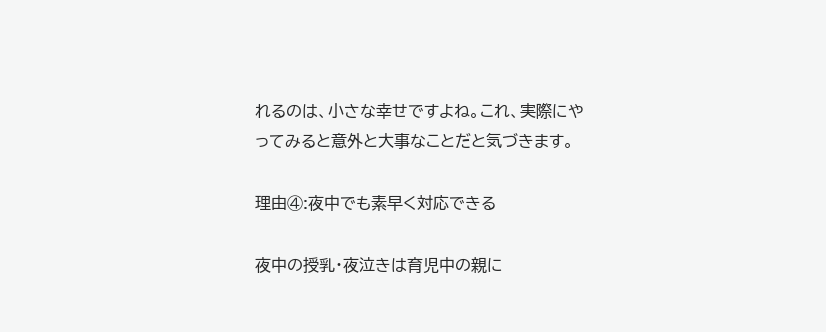れるのは、小さな幸せですよね。これ、実際にやってみると意外と大事なことだと気づきます。

理由④:夜中でも素早く対応できる

夜中の授乳・夜泣きは育児中の親に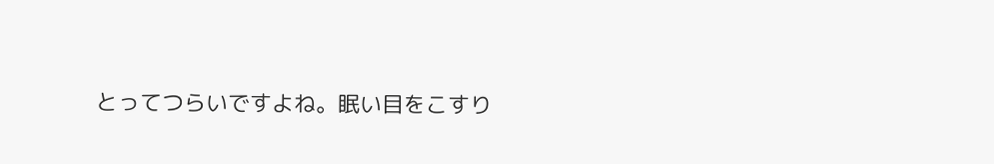とってつらいですよね。眠い目をこすり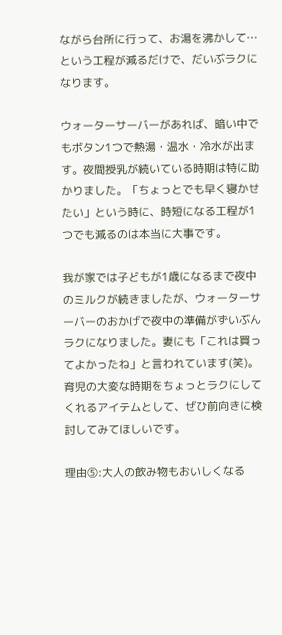ながら台所に行って、お湯を沸かして…という工程が減るだけで、だいぶラクになります。

ウォーターサーバーがあれば、暗い中でもボタン1つで熱湯・温水・冷水が出ます。夜間授乳が続いている時期は特に助かりました。「ちょっとでも早く寝かせたい」という時に、時短になる工程が1つでも減るのは本当に大事です。

我が家では子どもが1歳になるまで夜中のミルクが続きましたが、ウォーターサーバーのおかげで夜中の準備がずいぶんラクになりました。妻にも「これは買ってよかったね」と言われています(笑)。育児の大変な時期をちょっとラクにしてくれるアイテムとして、ぜひ前向きに検討してみてほしいです。

理由⑤:大人の飲み物もおいしくなる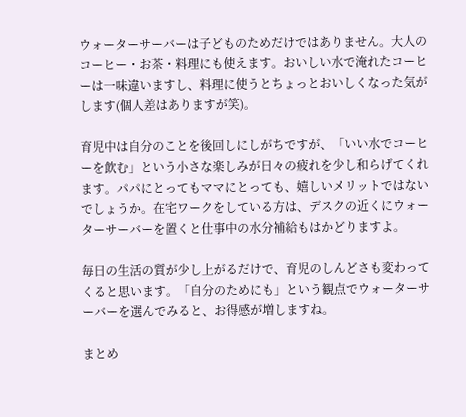ウォーターサーバーは子どものためだけではありません。大人のコーヒー・お茶・料理にも使えます。おいしい水で淹れたコーヒーは一味違いますし、料理に使うとちょっとおいしくなった気がします(個人差はありますが笑)。

育児中は自分のことを後回しにしがちですが、「いい水でコーヒーを飲む」という小さな楽しみが日々の疲れを少し和らげてくれます。パパにとってもママにとっても、嬉しいメリットではないでしょうか。在宅ワークをしている方は、デスクの近くにウォーターサーバーを置くと仕事中の水分補給もはかどりますよ。

毎日の生活の質が少し上がるだけで、育児のしんどさも変わってくると思います。「自分のためにも」という観点でウォーターサーバーを選んでみると、お得感が増しますね。

まとめ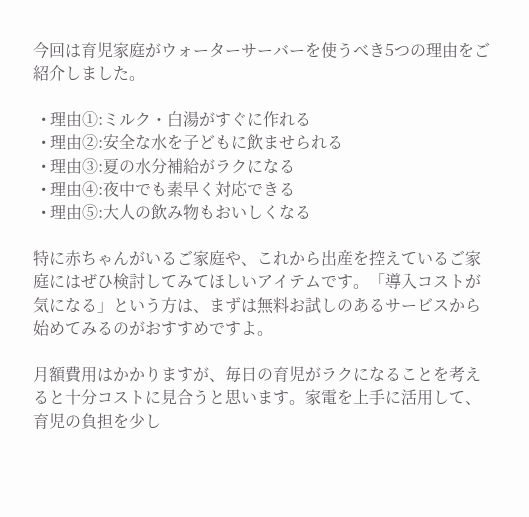今回は育児家庭がウォーターサーバーを使うべき5つの理由をご紹介しました。

  • 理由①:ミルク・白湯がすぐに作れる
  • 理由②:安全な水を子どもに飲ませられる
  • 理由③:夏の水分補給がラクになる
  • 理由④:夜中でも素早く対応できる
  • 理由⑤:大人の飲み物もおいしくなる

特に赤ちゃんがいるご家庭や、これから出産を控えているご家庭にはぜひ検討してみてほしいアイテムです。「導入コストが気になる」という方は、まずは無料お試しのあるサービスから始めてみるのがおすすめですよ。

月額費用はかかりますが、毎日の育児がラクになることを考えると十分コストに見合うと思います。家電を上手に活用して、育児の負担を少し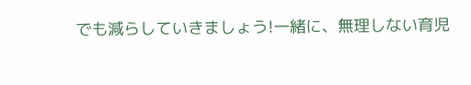でも減らしていきましょう!一緒に、無理しない育児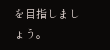を目指しましょう。